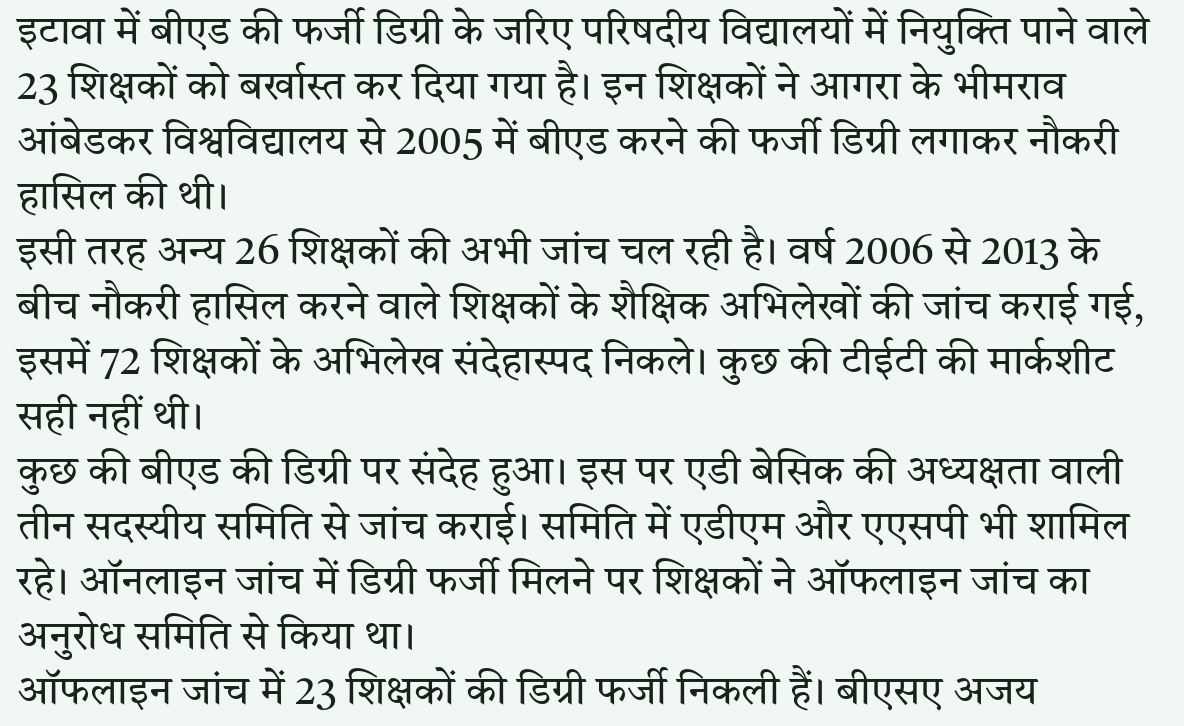इटावा में बीएड की फर्जी डिग्री के जरिए परिषदीय विद्यालयों में नियुक्ति पाने वाले 23 शिक्षकों को बर्खास्त कर दिया गया है। इन शिक्षकों ने आगरा के भीमराव आंबेडकर विश्वविद्यालय से 2005 में बीएड करने की फर्जी डिग्री लगाकर नौकरी हासिल की थी।
इसी तरह अन्य 26 शिक्षकों की अभी जांच चल रही है। वर्ष 2006 से 2013 के बीच नौकरी हासिल करने वाले शिक्षकों के शैक्षिक अभिलेखों की जांच कराई गई, इसमें 72 शिक्षकों के अभिलेख संदेहास्पद निकले। कुछ की टीईटी की मार्कशीट सही नहीं थी।
कुछ की बीएड की डिग्री पर संदेह हुआ। इस पर एडी बेसिक की अध्यक्षता वाली तीन सदस्यीय समिति से जांच कराई। समिति में एडीएम और एएसपी भी शामिल रहे। ऑनलाइन जांच में डिग्री फर्जी मिलने पर शिक्षकों ने ऑफलाइन जांच का अनुरोध समिति से किया था।
ऑफलाइन जांच में 23 शिक्षकों की डिग्री फर्जी निकली हैं। बीएसए अजय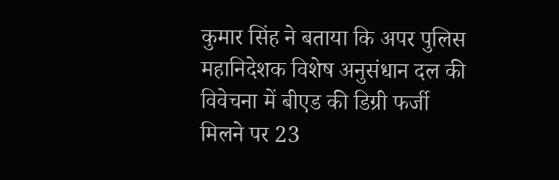कुमार सिंह ने बताया कि अपर पुलिस महानिदेशक विशेष अनुसंधान दल की विवेचना में बीएड की डिग्री फर्जी मिलने पर 23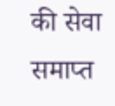की सेवा समाप्त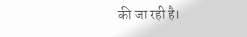की जा रही है।